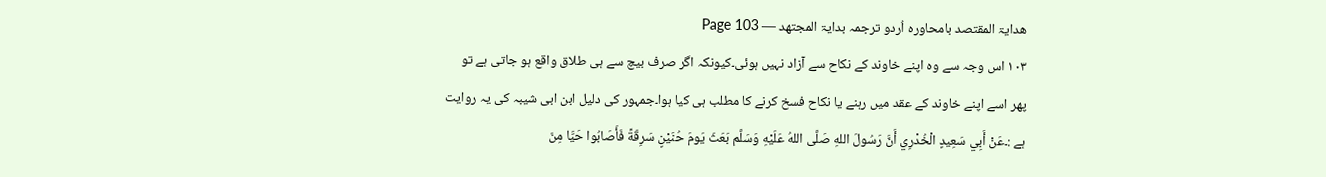ھدایۃ المقتصد بامحاورہ اُردو ترجمہ بدایۃ المجتھد — Page 103
١٠٣ اس وجہ سے وہ اپنے خاوند کے نکاح سے آزاد نہیں ہوئی۔کیونکہ اگر صرف بیچ سے ہی طلاق واقع ہو جاتی ہے تو پھر اسے اپنے خاوند کے عقد میں رہنے یا نکاح فسخ کرنے کا مطلب ہی کیا ہوا۔جمہور کی دلیل ابن ابی شیبہ کی یہ روایت ہے :۔عَنْ أَبِي سَعِيدٍ الْخُدْرِي أَنَّ رَسُولَ اللهِ صَلَّى اللهُ عَلَيْهِ وَسَلَّم بَعَثَ يَومَ حُنَيْنٍ سَرِقَةً فَأَصَابُوا حَيَّا مِنَ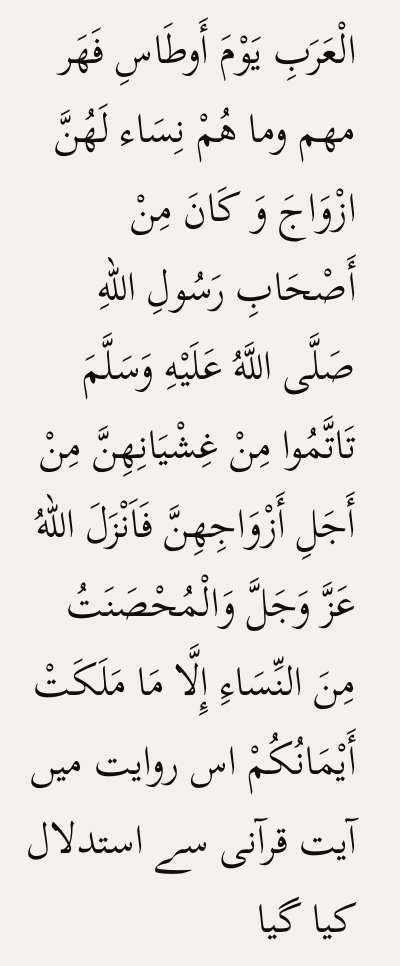الْعَرَبِ يَوْمَ أَوطَاسِ فَهَر مهم وما هُمْ نِسَاء لَهُنَّ ازْوَاجَ وَ كَانَ مِنْ أَصْحَابِ رَسُولِ اللهِ صَلَّى اللَّهُ عَلَيْهِ وَسَلَّمَ تَاتَّمُوا مِنْ غِشْيَانِهِنَّ مِنْ أَجَلِ أَزْوَاجِهِنَّ فَاَنْزَلَ اللهُ عَزَّ وَجَلَّ وَالْمُحْصَنَتُ مِنَ النِّسَاءِ إِلَّا مَا مَلَكَتْ أَيْمَانُكُمْ اس روایت میں آیت قرآنی سے استدلال کیا گیا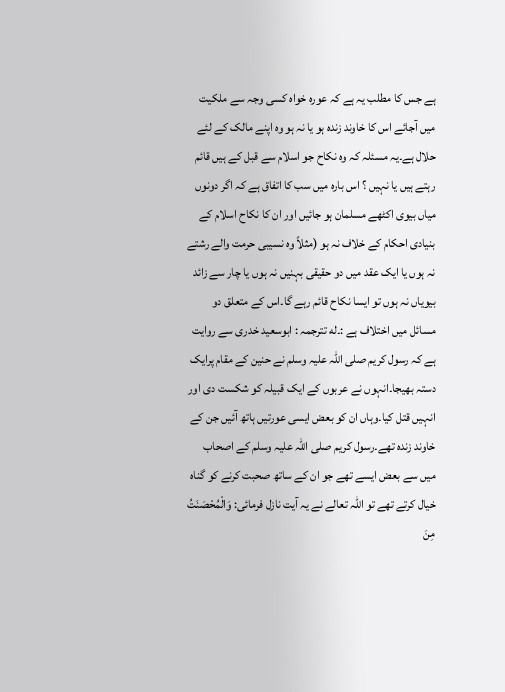ہے جس کا مطلب یہ ہے کہ عورہ خواہ کسی وجہ سے ملکیت میں آجائے اس کا خاوند زندہ ہو یا نہ ہو وہ اپنے مالک کے لئے حلال ہے۔یہ مسئلہ کہ وہ نکاح جو اسلام سے قبل کے ہیں قائم رہتے ہیں یا نہیں ؟ اس بارہ میں سب کا اتفاق ہے کہ اگر دونوں میاں بیوی اکٹھے مسلمان ہو جائیں اور ان کا نکاح اسلام کے بنیادی احکام کے خلاف نہ ہو (مثلاً وہ نسیبی حرمت والے رشتے نہ ہوں یا ایک عقد میں دو حقیقی بہنیں نہ ہوں یا چار سے زائد بیویاں نہ ہوں تو ایسا نکاح قائم رہے گا۔اس کے متعلق دو مسائل میں اختلاف ہے :۔له تترجمہ : ابوسعید خدری سے روایت ہے کہ رسول کریم صلی اللہ علیہ وسلم نے حنین کے مقام پرایک دستہ بھیجا۔انہوں نے عربوں کے ایک قبیلہ کو شکست دی اور انہیں قتل کیا۔وہاں ان کو بعض ایسی عورتیں ہاتھ آئیں جن کے خاوند زندہ تھے۔رسول کریم صلی اللہ علیہ وسلم کے اصحاب میں سے بعض ایسے تھے جو ان کے ساتھ صحبت کرنے کو گناہ خیال کرتے تھے تو اللہ تعالے نے یہ آیت نازل فرمائی: وَالْمُحْصَنَتُ مِنَ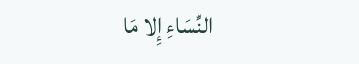النِّسَاءِ إِلا مَا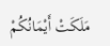مَلَكَتْ أَيْمَانُكُمْ